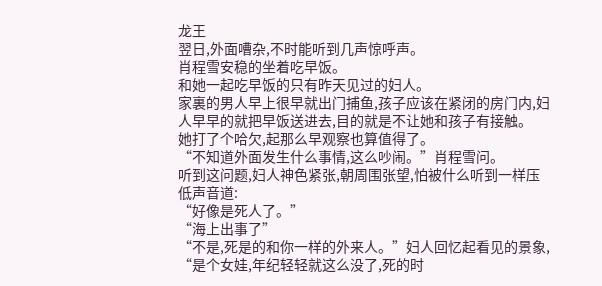龙王
翌日,外面嘈杂,不时能听到几声惊呼声。
肖程雪安稳的坐着吃早饭。
和她一起吃早饭的只有昨天见过的妇人。
家裏的男人早上很早就出门捕鱼,孩子应该在紧闭的房门内,妇人早早的就把早饭送进去,目的就是不让她和孩子有接触。
她打了个哈欠,起那么早观察也算值得了。
“不知道外面发生什么事情,这么吵闹。”肖程雪问。
听到这问题,妇人神色紧张,朝周围张望,怕被什么听到一样压低声音道:
“好像是死人了。”
“海上出事了”
“不是,死是的和你一样的外来人。”妇人回忆起看见的景象,
“是个女娃,年纪轻轻就这么没了,死的时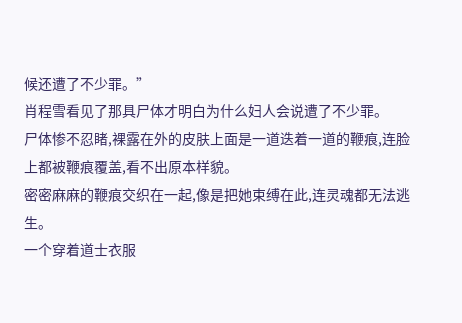候还遭了不少罪。”
肖程雪看见了那具尸体才明白为什么妇人会说遭了不少罪。
尸体惨不忍睹,裸露在外的皮肤上面是一道迭着一道的鞭痕,连脸上都被鞭痕覆盖,看不出原本样貌。
密密麻麻的鞭痕交织在一起,像是把她束缚在此,连灵魂都无法逃生。
一个穿着道士衣服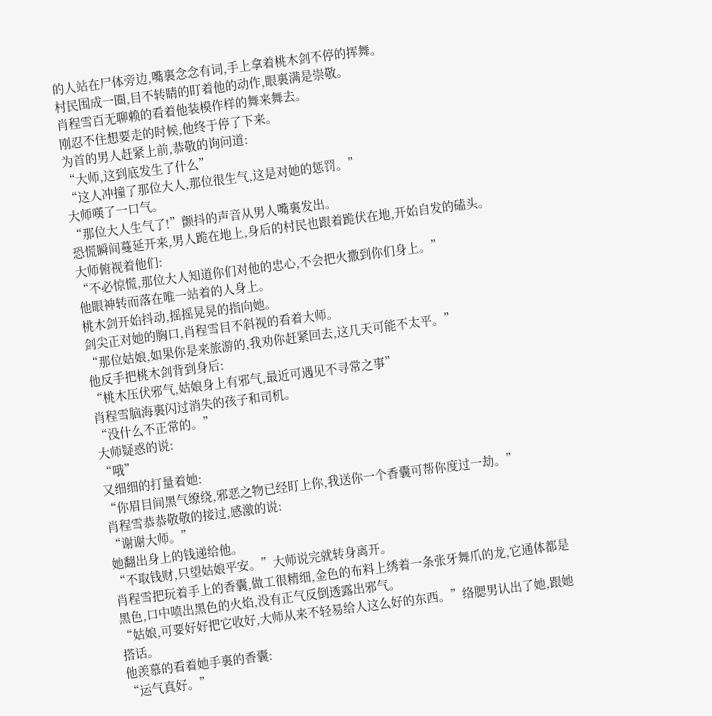的人站在尸体旁边,嘴裏念念有词,手上拿着桃木剑不停的挥舞。
村民围成一圈,目不转睛的盯着他的动作,眼裏满是崇敬。
肖程雪百无聊赖的看着他装模作样的舞来舞去。
刚忍不住想要走的时候,他终于停了下来。
为首的男人赶紧上前,恭敬的询问道:
“大师,这到底发生了什么”
“这人冲撞了那位大人,那位很生气,这是对她的惩罚。”
大师嘆了一口气。
“那位大人生气了!”颤抖的声音从男人嘴裏发出。
恐慌瞬间蔓延开来,男人跪在地上,身后的村民也跟着跪伏在地,开始自发的磕头。
大师俯视着他们:
“不必惊慌,那位大人知道你们对他的忠心,不会把火撒到你们身上。”
他眼神转而落在唯一站着的人身上。
桃木剑开始抖动,摇摇晃晃的指向她。
剑尖正对她的胸口,肖程雪目不斜视的看着大师。
“那位姑娘,如果你是来旅游的,我劝你赶紧回去,这几天可能不太平。”
他反手把桃木剑背到身后:
“桃木压伏邪气,姑娘身上有邪气,最近可遇见不寻常之事”
肖程雪脑海裏闪过消失的孩子和司机。
“没什么不正常的。”
大师疑惑的说:
“哦”
又细细的打量着她:
“你眉目间黑气缭绕,邪恶之物已经盯上你,我送你一个香囊可帮你度过一劫。”
肖程雪恭恭敬敬的接过,感激的说:
“谢谢大师。”
她翻出身上的钱递给他。
“不取钱财,只望姑娘平安。”大师说完就转身离开。
肖程雪把玩着手上的香囊,做工很精细,金色的布料上绣着一条张牙舞爪的龙,它通体都是黑色,口中喷出黑色的火焰,没有正气反倒透露出邪气。
“姑娘,可要好好把它收好,大师从来不轻易给人这么好的东西。”络腮男认出了她,跟她搭话。
他羡慕的看着她手裏的香囊:
“运气真好。”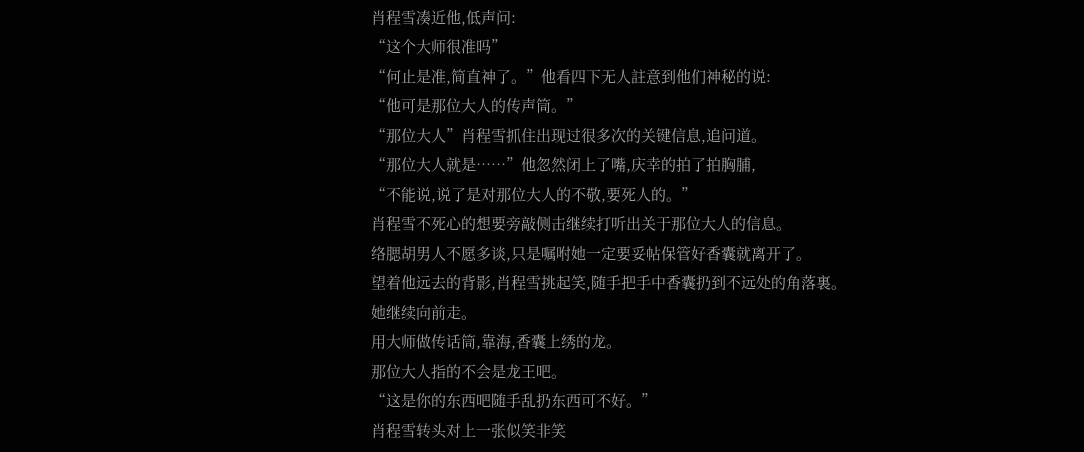肖程雪凑近他,低声问:
“这个大师很准吗”
“何止是准,简直神了。”他看四下无人註意到他们神秘的说:
“他可是那位大人的传声筒。”
“那位大人”肖程雪抓住出现过很多次的关键信息,追问道。
“那位大人就是……”他忽然闭上了嘴,庆幸的拍了拍胸脯,
“不能说,说了是对那位大人的不敬,要死人的。”
肖程雪不死心的想要旁敲侧击继续打听出关于那位大人的信息。
络腮胡男人不愿多谈,只是嘱咐她一定要妥帖保管好香囊就离开了。
望着他远去的背影,肖程雪挑起笑,随手把手中香囊扔到不远处的角落裏。
她继续向前走。
用大师做传话筒,靠海,香囊上绣的龙。
那位大人指的不会是龙王吧。
“这是你的东西吧随手乱扔东西可不好。”
肖程雪转头对上一张似笑非笑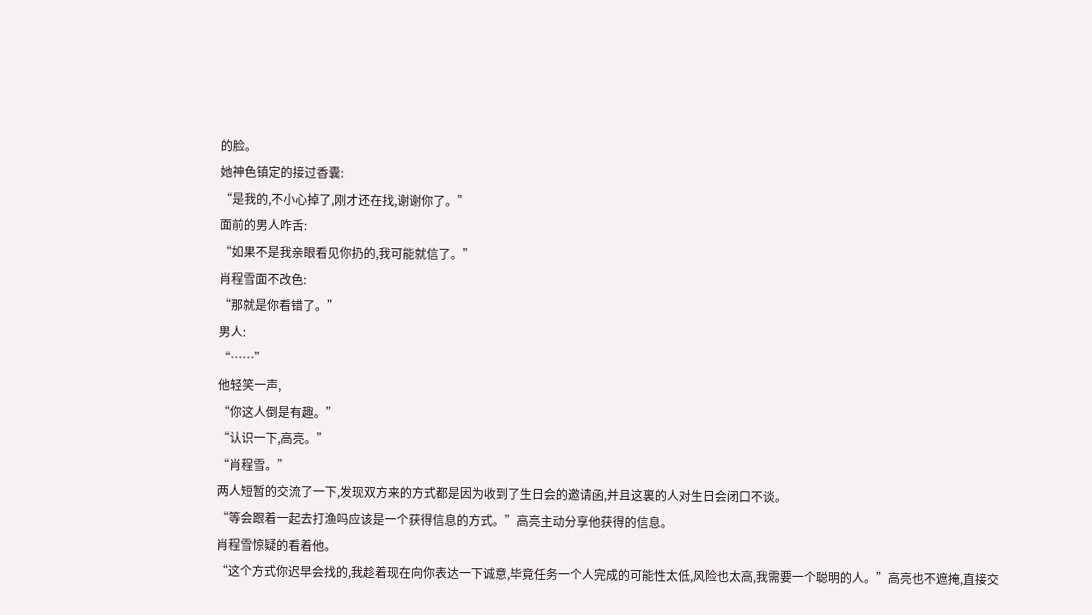的脸。
她神色镇定的接过香囊:
“是我的,不小心掉了,刚才还在找,谢谢你了。”
面前的男人咋舌:
“如果不是我亲眼看见你扔的,我可能就信了。”
肖程雪面不改色:
“那就是你看错了。”
男人:
“……”
他轻笑一声,
“你这人倒是有趣。”
“认识一下,高亮。”
“肖程雪。”
两人短暂的交流了一下,发现双方来的方式都是因为收到了生日会的邀请函,并且这裏的人对生日会闭口不谈。
“等会跟着一起去打渔吗应该是一个获得信息的方式。”高亮主动分享他获得的信息。
肖程雪惊疑的看着他。
“这个方式你迟早会找的,我趁着现在向你表达一下诚意,毕竟任务一个人完成的可能性太低,风险也太高,我需要一个聪明的人。”高亮也不遮掩,直接交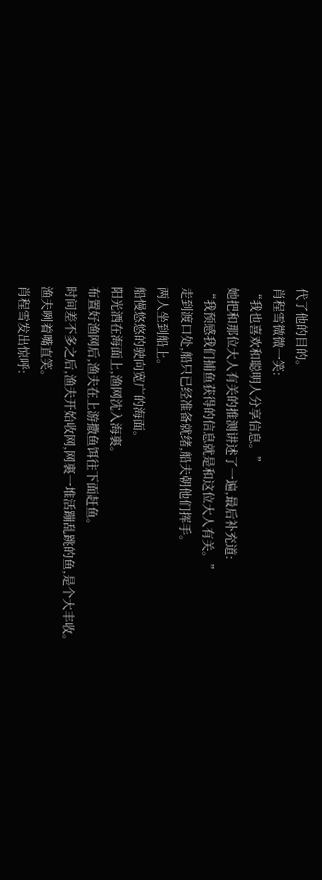代了他的目的。
肖程雪微微一笑:
“我也喜欢和聪明人分享信息。”
她把和那位大人有关的推测讲述了一遍,最后补充道:
“我预感我们捕鱼获得的信息就是和这位大人有关。”
走到渡口处,船只已经准备就绪,船夫朝他们挥手。
两人坐到船上。
船慢悠悠的驶向宽广的海面。
阳光洒在海面上,渔网沈入海裏。
布置好渔网后,渔夫在上游撒鱼饵往下面赶鱼。
时间差不多之后,渔夫开始收网,网裏一堆活蹦乱跳的鱼,是个大丰收。
渔夫咧着嘴直笑。
肖程雪发出惊呼: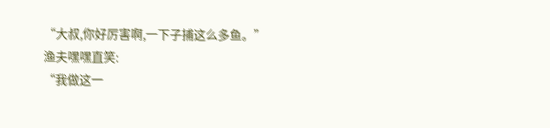“大叔,你好厉害啊,一下子捕这么多鱼。”
渔夫嘿嘿直笑:
“我做这一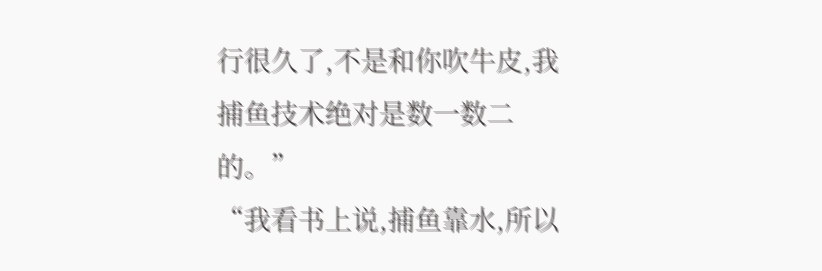行很久了,不是和你吹牛皮,我捕鱼技术绝对是数一数二的。”
“我看书上说,捕鱼靠水,所以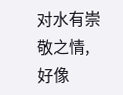对水有崇敬之情,好像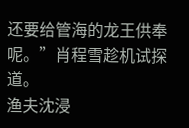还要给管海的龙王供奉呢。”肖程雪趁机试探道。
渔夫沈浸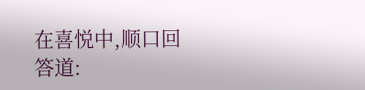在喜悦中,顺口回答道: